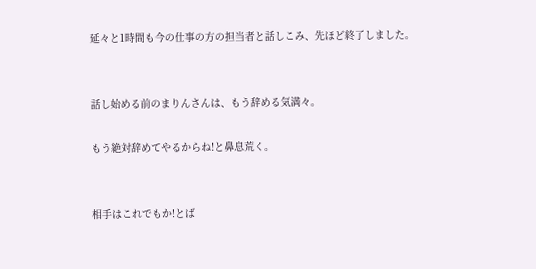延々と1時間も今の仕事の方の担当者と話しこみ、先ほど終了しました。


話し始める前のまりんさんは、もう辞める気満々。

もう絶対辞めてやるからね!と鼻息荒く。


相手はこれでもか!とば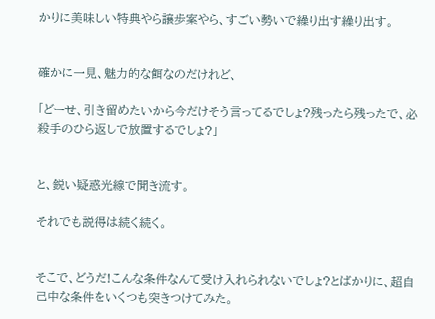かりに美味しい特典やら譲歩案やら、すごい勢いで繰り出す繰り出す。


確かに一見、魅力的な餌なのだけれど、

「どーせ、引き留めたいから今だけそう言ってるでしょ?残ったら残ったで、必殺手のひら返しで放置するでしょ?」


と、鋭い疑惑光線で聞き流す。

それでも説得は続く続く。


そこで、どうだ!こんな条件なんて受け入れられないでしょ?とばかりに、超自己中な条件をいくつも突きつけてみた。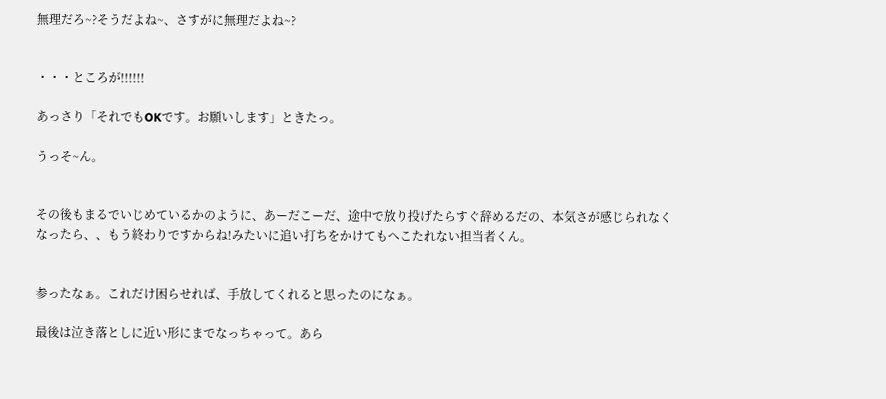無理だろ~?そうだよね~、さすがに無理だよね~?


・・・ところが!!!!!!

あっさり「それでもOKです。お願いします」ときたっ。

うっそ~ん。


その後もまるでいじめているかのように、あーだこーだ、途中で放り投げたらすぐ辞めるだの、本気さが感じられなくなったら、、もう終わりですからね!みたいに追い打ちをかけてもへこたれない担当者くん。


参ったなぁ。これだけ困らせれば、手放してくれると思ったのになぁ。

最後は泣き落としに近い形にまでなっちゃって。あら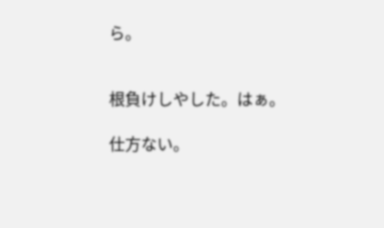ら。


根負けしやした。はぁ。

仕方ない。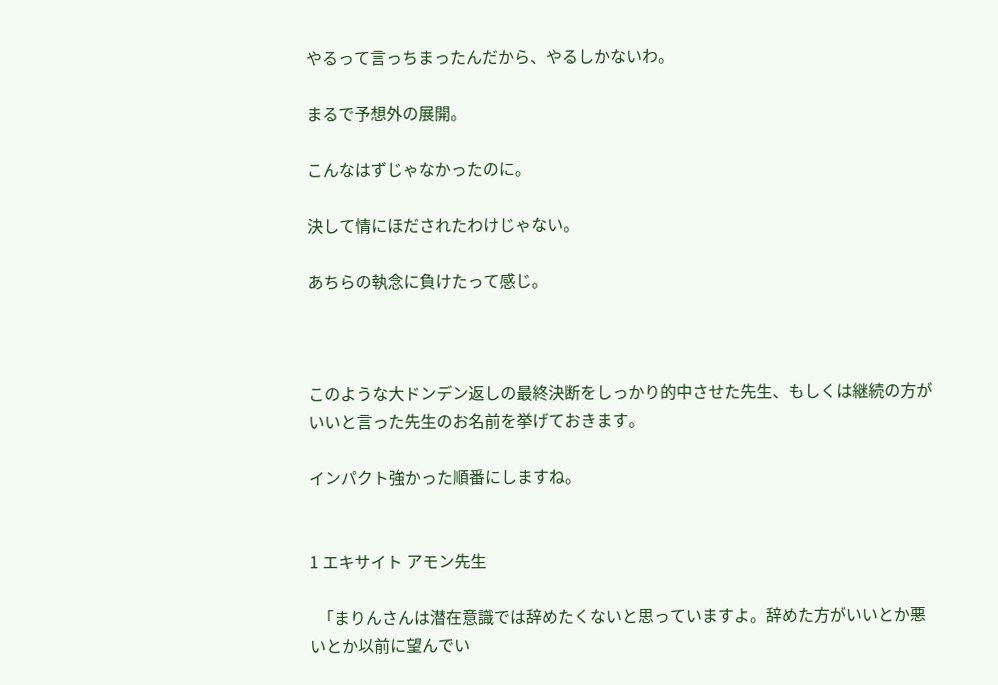やるって言っちまったんだから、やるしかないわ。

まるで予想外の展開。

こんなはずじゃなかったのに。

決して情にほだされたわけじゃない。

あちらの執念に負けたって感じ。



このような大ドンデン返しの最終決断をしっかり的中させた先生、もしくは継続の方がいいと言った先生のお名前を挙げておきます。

インパクト強かった順番にしますね。


1 エキサイト アモン先生

  「まりんさんは潜在意識では辞めたくないと思っていますよ。辞めた方がいいとか悪いとか以前に望んでい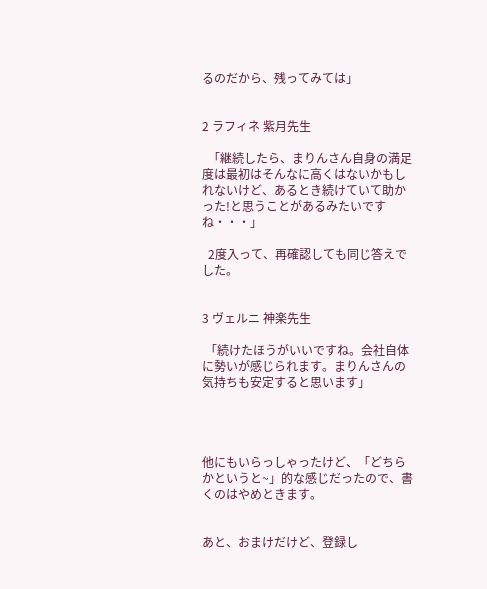るのだから、残ってみては」


2 ラフィネ 紫月先生

  「継続したら、まりんさん自身の満足度は最初はそんなに高くはないかもしれないけど、あるとき続けていて助かった!と思うことがあるみたいですね・・・」

  2度入って、再確認しても同じ答えでした。


3 ヴェルニ 神楽先生

 「続けたほうがいいですね。会社自体に勢いが感じられます。まりんさんの気持ちも安定すると思います」




他にもいらっしゃったけど、「どちらかというと~」的な感じだったので、書くのはやめときます。


あと、おまけだけど、登録し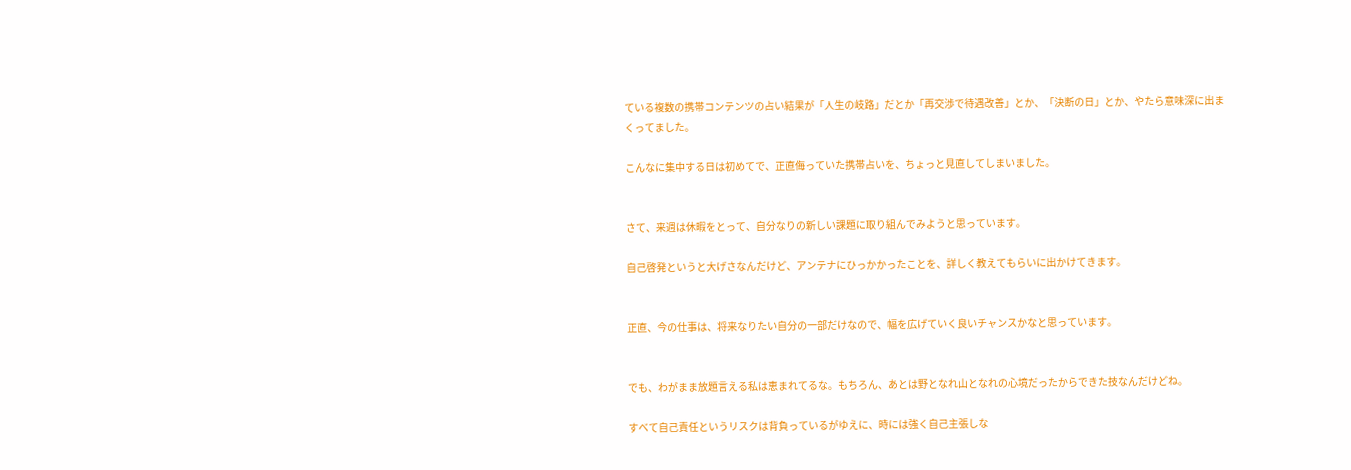ている複数の携帯コンテンツの占い結果が「人生の岐路」だとか「再交渉で待遇改善」とか、「決断の日」とか、やたら意味深に出まくってました。

こんなに集中する日は初めてで、正直侮っていた携帯占いを、ちょっと見直してしまいました。


さて、来週は休暇をとって、自分なりの新しい課題に取り組んでみようと思っています。

自己啓発というと大げさなんだけど、アンテナにひっかかったことを、詳しく教えてもらいに出かけてきます。


正直、今の仕事は、将来なりたい自分の一部だけなので、幅を広げていく良いチャンスかなと思っています。


でも、わがまま放題言える私は恵まれてるな。もちろん、あとは野となれ山となれの心境だったからできた技なんだけどね。

すべて自己責任というリスクは背負っているがゆえに、時には強く自己主張しな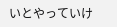いとやっていけ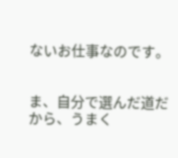ないお仕事なのです。


ま、自分で選んだ道だから、うまく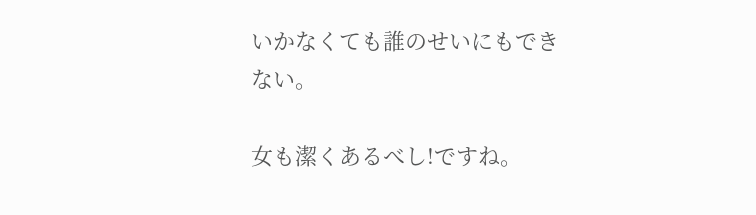いかなくても誰のせいにもできない。

女も潔くあるべし!ですね。